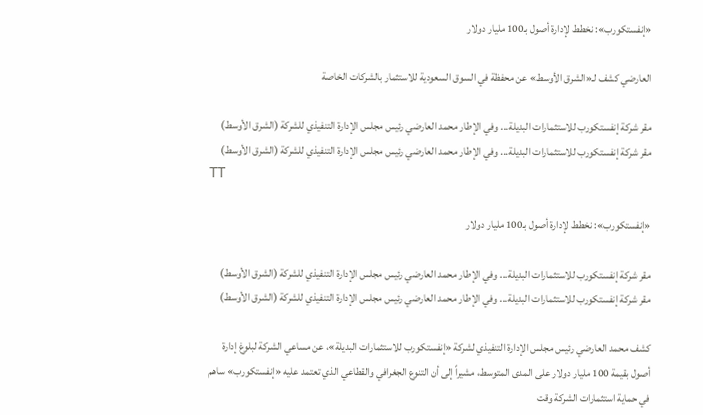«إنفستكورب»: نخطط لإدارة أصول بـ100 مليار دولار

العارضي كشف لـ«الشرق الأوسط» عن محفظة في السوق السعودية للاستثمار بالشركات الخاصة

مقر شركة إنفستكورب للاستثمارات البديلة... وفي الإطار محمد العارضي رئيس مجلس الإدارة التنفيذي للشركة (الشرق الأوسط)
مقر شركة إنفستكورب للاستثمارات البديلة... وفي الإطار محمد العارضي رئيس مجلس الإدارة التنفيذي للشركة (الشرق الأوسط)
TT

«إنفستكورب»: نخطط لإدارة أصول بـ100 مليار دولار

مقر شركة إنفستكورب للاستثمارات البديلة... وفي الإطار محمد العارضي رئيس مجلس الإدارة التنفيذي للشركة (الشرق الأوسط)
مقر شركة إنفستكورب للاستثمارات البديلة... وفي الإطار محمد العارضي رئيس مجلس الإدارة التنفيذي للشركة (الشرق الأوسط)

كشف محمد العارضي رئيس مجلس الإدارة التنفيذي لشركة «إنفستكورب للاستثمارات البديلة»، عن مساعي الشركة لبلوغ إدارة أصول بقيمة 100 مليار دولار على المدى المتوسط، مشيراً إلى أن التنوع الجغرافي والقطاعي الذي تعتمد عليه «إنفستكورب» ساهم في حماية استثمارات الشركة وقت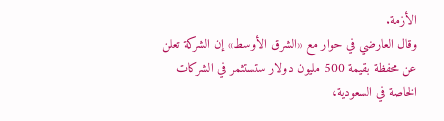الأزمة.
وقال العارضي في حوار مع «الشرق الأوسط» إن الشركة تعلن عن محفظة بقيمة 500 مليون دولار ستستثمر في الشركات الخاصة في السعودية،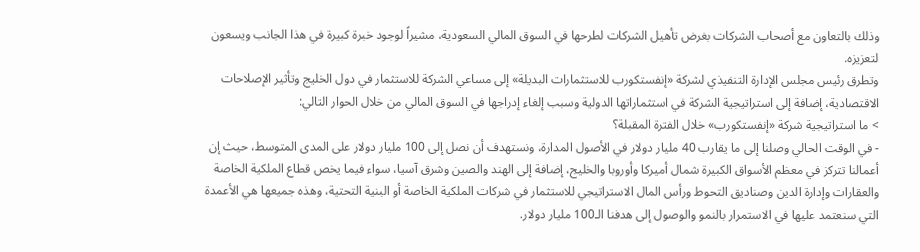وذلك بالتعاون مع أصحاب الشركات بغرض تأهيل الشركات لطرحها في السوق المالي السعودية، مشيراً لوجود خبرة كبيرة في هذا الجانب ويسعون لتعزيزه.
وتطرق رئيس مجلس الإدارة التنفيذي لشركة «إنفستكورب للاستثمارات البديلة» إلى مساعي الشركة للاستثمار في دول الخليج وتأثير الإصلاحات الاقتصادية، إضافة إلى استراتيجية الشركة في استثماراتها الدولية وسبب إلغاء إدراجها في السوق المالي من خلال الحوار التالي:
> ما استراتيجية شركة «إنفستكورب» خلال الفترة المقبلة؟
- في الوقت الحالي وصلنا إلى ما يقارب 40 مليار دولار في الأصول المدارة، ونستهدف أن نصل إلى 100 مليار دولار على المدى المتوسط، حيث إن أعمالنا تتركز في معظم الأسواق الكبيرة شمال أميركا وأوروبا والخليج، إضافة إلى الهند والصين وشرق آسيا، سواء فيما يخص قطاع الملكية الخاصة والعقارات وإدارة الدين وصناديق التحوط ورأس المال الاستراتيجي للاستثمار في شركات الملكية الخاصة أو البنية التحتية، وهذه جميعها هي الأعمدة التي سنعتمد عليها في الاستمرار بالنمو والوصول إلى هدفنا الـ100 مليار دولار.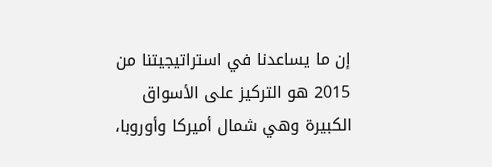إن ما يساعدنا في استراتيجيتنا من 2015 هو التركيز على الأسواق الكبيرة وهي شمال أميركا وأوروبا،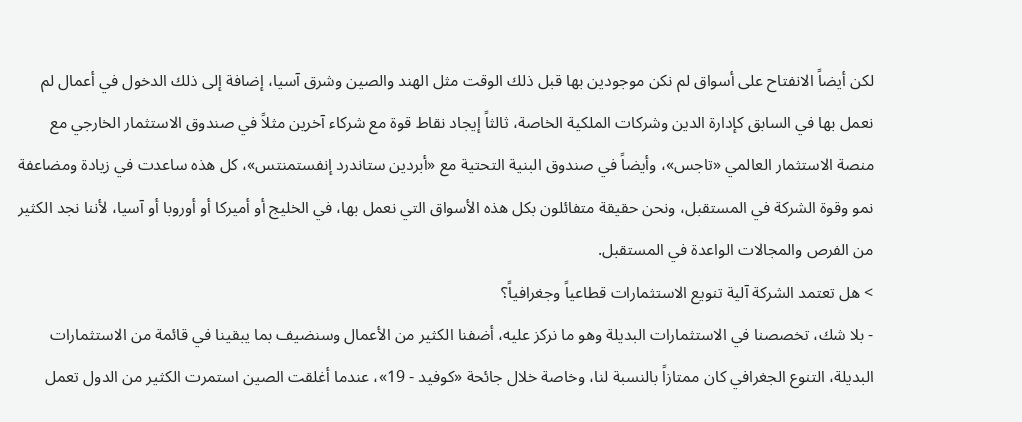لكن أيضاً الانفتاح على أسواق لم نكن موجودين بها قبل ذلك الوقت مثل الهند والصين وشرق آسيا، إضافة إلى ذلك الدخول في أعمال لم نعمل بها في السابق كإدارة الدين وشركات الملكية الخاصة، ثالثاً إيجاد نقاط قوة مع شركاء آخرين مثلاً في صندوق الاستثمار الخارجي مع منصة الاستثمار العالمي «تاجس»، وأيضاً في صندوق البنية التحتية مع «أبردين ستاندرد إنفستمنتس»، كل هذه ساعدت في زيادة ومضاعفة نمو وقوة الشركة في المستقبل، ونحن حقيقة متفائلون بكل هذه الأسواق التي نعمل بها، في الخليج أو أميركا أو أوروبا أو آسيا، لأننا نجد الكثير من الفرص والمجالات الواعدة في المستقبل.
> هل تعتمد الشركة آلية تنويع الاستثمارات قطاعياً وجغرافياً؟
- بلا شك، تخصصنا في الاستثمارات البديلة وهو ما نركز عليه، أضفنا الكثير من الأعمال وسنضيف بما يبقينا في قائمة من الاستثمارات البديلة، التنوع الجغرافي كان ممتازاً بالنسبة لنا، وخاصة خلال جائحة «كوفيد - 19»، عندما أغلقت الصين استمرت الكثير من الدول تعمل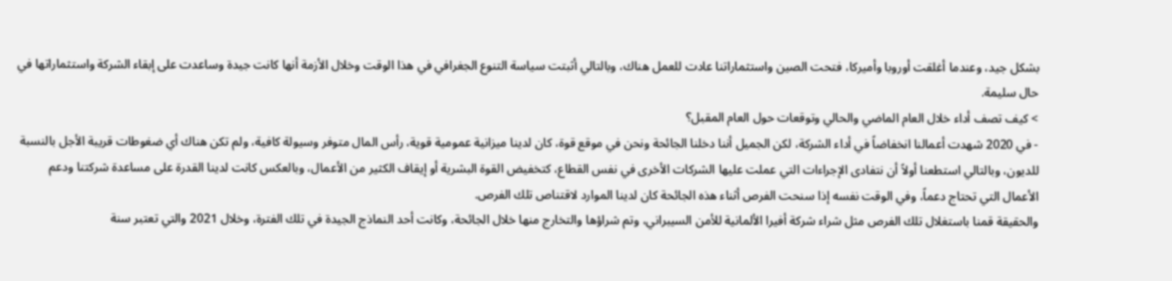بشكل جيد، وعندما أغلقت أوروبا وأميركا، فتحت الصين واستثماراتنا عادت للعمل هناك، وبالتالي أثبتت سياسة التنوع الجغرافي في هذا الوقت وخلال الأزمة أنها كانت جيدة وساعدت على إبقاء الشركة واستثماراتها في حال سليمة.
> كيف تصف أداء خلال العام الماضي والحالي وتوقعات حول العام المقبل؟
- في 2020 شهدت أعمالنا انخفاضاً في أداء الشركة، لكن الجميل أننا دخلنا الجائحة ونحن في موقع قوة، كان لدينا ميزانية عمومية قوية، رأس المال متوفر وسيولة كافية، ولم تكن هناك أي ضغوطات قريبة الأجل بالنسبة للديون، وبالتالي استطعنا أولاً أن نتفادى الإجراءات التي عملت عليها الشركات الأخرى في نفس القطاع، كتخفيض القوة البشرية أو إيقاف الكثير من الأعمال، وبالعكس كانت لدينا القدرة على مساعدة شركتنا ودعم الأعمال التي تحتاج دعماً، وفي الوقت نفسه إذا سنحت الفرص أثناء هذه الجائحة كان لدينا الموارد لاقتناص تلك الفرص.
والحقيقة قمنا باستغلال تلك الفرص مثل شراء شركة أفيرا الألمانية للأمن السيبراني، وتم شراؤها والتخارج منها خلال الجائحة، وكانت أحد النماذج الجيدة في تلك الفترة، وخلال 2021 والتي تعتبر سنة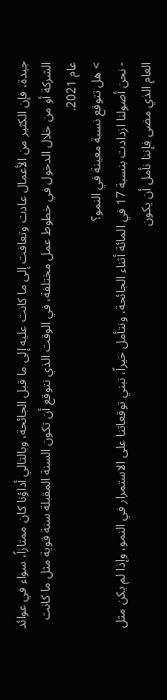جيدة، فإن الكثير من الأعمال عادت وتعافت إلى ما كانت عليه إلى ما قبل الجائحة، وبالتالي أداؤنا كان ممتازاً، سواء في عوائد الشركة أو من خلال الدخول في خطوط عمل مختلفة، في الوقت الذي نتوقع أن تكون السنة المقبلة سنة قوية مثل ما كانت عام 2021.
> هل تتوقع نسبة معينة في النمو؟
- نحن أصولنا ازدادت بنسبة 17 في المائة أثناء الجائحة، ونتأمل خيراً، نبني توقعاتنا على الاستمرار في النمو، وإذا لم يكن مثل العام الذي مضى فإننا نأمل أن يكون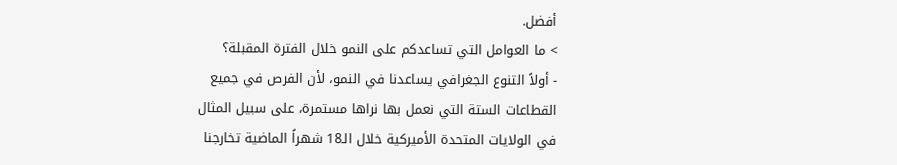أفضل.
> ما العوامل التي تساعدكم على النمو خلال الفترة المقبلة؟
- أولاً التنوع الجغرافي يساعدنا في النمو، لأن الفرص في جميع القطاعات الستة التي نعمل بها نراها مستمرة، على سبيل المثال في الولايات المتحدة الأميركية خلال الـ18 شهراً الماضية تخارجنا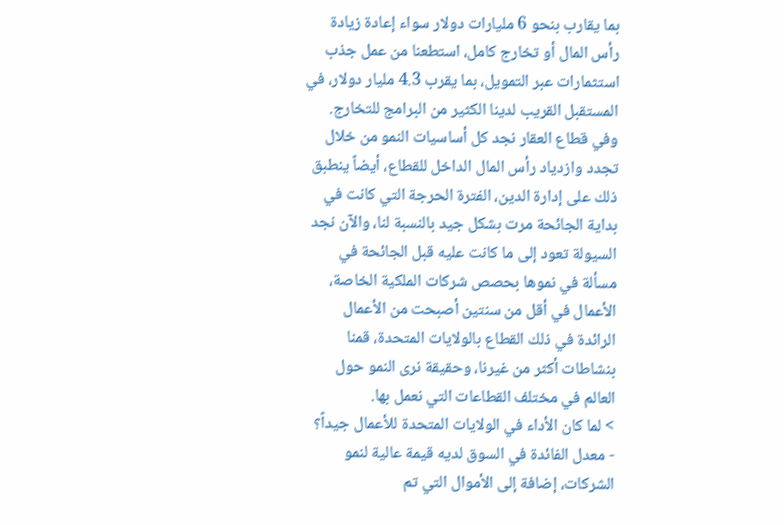بما يقارب بنحو 6 مليارات دولار سواء إعادة زيادة رأس المال أو تخارج كامل، استطعنا من عمل جذب استثمارات عبر التمويل، بما يقرب 4.3 مليار دولار، في المستقبل القريب لدينا الكثير من البرامج للتخارج. وفي قطاع العقار نجد كل أساسيات النمو من خلال تجدد وازدياد رأس المال الداخل للقطاع، أيضاً ينطبق ذلك على إدارة الدين، الفترة الحرجة التي كانت في بداية الجائحة مرت بشكل جيد بالنسبة لنا، والآن نجد السيولة تعود إلى ما كانت عليه قبل الجائحة في مسألة في نموها بحصص شركات الملكية الخاصة، الأعمال في أقل من سنتين أصبحت من الأعمال الرائدة في ذلك القطاع بالولايات المتحدة، قمنا بنشاطات أكثر من غيرنا، وحقيقة نرى النمو حول العالم في مختلف القطاعات التي نعمل بها.
> لما كان الأداء في الولايات المتحدة للأعمال جيداً؟
- معدل الفائدة في السوق لديه قيمة عالية لنمو الشركات، إضافة إلى الأموال التي تم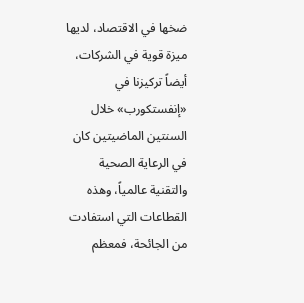ضخها في الاقتصاد، لديها ميزة قوية في الشركات، أيضاً تركيزنا في «إنفستكورب» خلال السنتين الماضيتين كان في الرعاية الصحية والتقنية عالمياً، وهذه القطاعات التي استفادت من الجائحة، فمعظم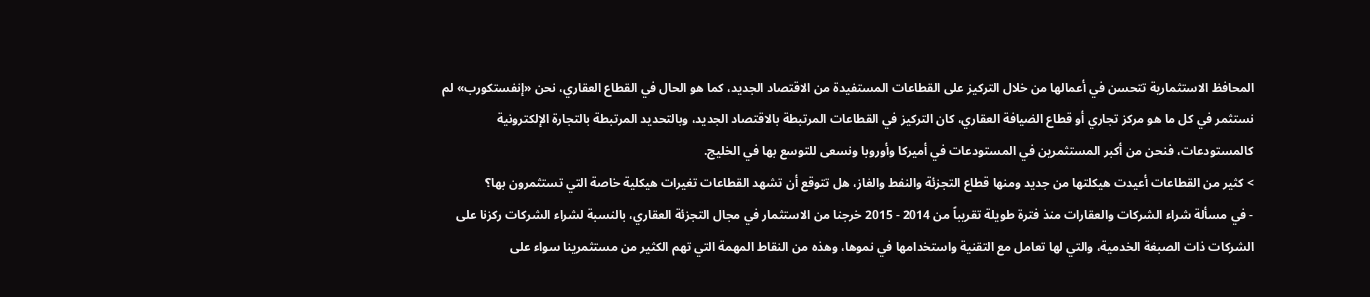المحافظ الاستثمارية تتحسن في أعمالها من خلال التركيز على القطاعات المستفيدة من الاقتصاد الجديد، كما هو الحال في القطاع العقاري، نحن «إنفستكورب» لم نستثمر في كل ما هو مركز تجاري أو قطاع الضيافة العقاري، كان التركيز في القطاعات المرتبطة بالاقتصاد الجديد، وبالتحديد المرتبطة بالتجارة الإلكترونية كالمستودعات، فنحن من أكبر المستثمرين في المستودعات في أميركا وأوروبا ونسعى للتوسع بها في الخليج.
> كثير من القطاعات أعيدت هيكلتها من جديد ومنها قطاع التجزئة والنفط والغاز، هل تتوقع أن تشهد القطاعات تغيرات هيكلية خاصة التي تستثمرون بها؟
- في مسألة شراء الشركات والعقارات منذ فترة طويلة تقريباً من 2014 - 2015 خرجنا من الاستثمار في مجال التجزئة العقاري، بالنسبة لشراء الشركات ركزنا على الشركات ذات الصبغة الخدمية، والتي لها تعامل مع التقنية واستخدامها في نموها، وهذه من النقاط المهمة التي تهم الكثير من مستثمرينا سواء على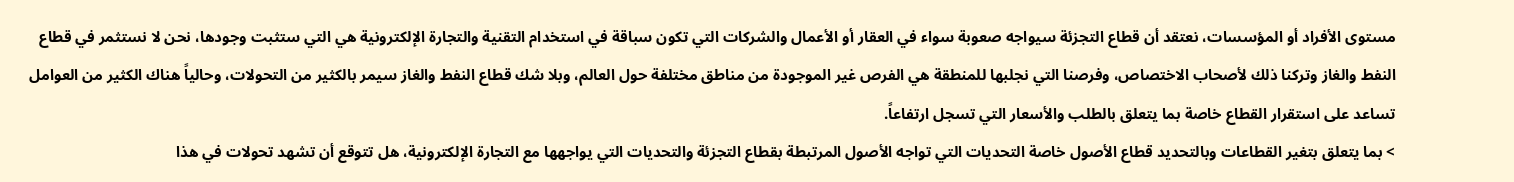مستوى الأفراد أو المؤسسات، نعتقد أن قطاع التجزئة سيواجه صعوبة سواء في العقار أو الأعمال والشركات التي تكون سباقة في استخدام التقنية والتجارة الإلكترونية هي التي ستثبت وجودها، نحن لا نستثمر في قطاع النفط والغاز وتركنا ذلك لأصحاب الاختصاص، وفرصنا التي نجلبها للمنطقة هي الفرص غير الموجودة من مناطق مختلفة حول العالم، وبلا شك قطاع النفط والغاز سيمر بالكثير من التحولات، وحالياً هناك الكثير من العوامل تساعد على استقرار القطاع خاصة بما يتعلق بالطلب والأسعار التي تسجل ارتفاعاً.
> بما يتعلق بتغير القطاعات وبالتحديد قطاع الأصول خاصة التحديات التي تواجه الأصول المرتبطة بقطاع التجزئة والتحديات التي يواجهها مع التجارة الإلكترونية، هل تتوقع أن تشهد تحولات في هذا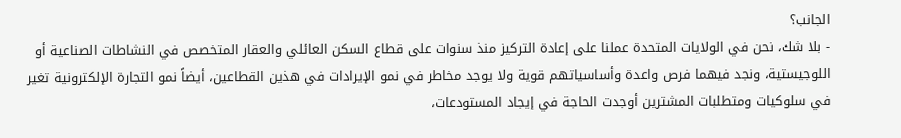الجانب؟
- بلا شك، نحن في الولايات المتحدة عملنا على إعادة التركيز منذ سنوات على قطاع السكن العائلي والعقار المتخصص في النشاطات الصناعية أو اللوجيستية، ونجد فيهما فرص واعدة وأساسياتهم قوية ولا يوجد مخاطر في نمو الإيرادات في هذين القطاعين، أيضاً نمو التجارة الإلكترونية تغير في سلوكيات ومتطلبات المشترين أوجدت الحاجة في إيجاد المستودعات،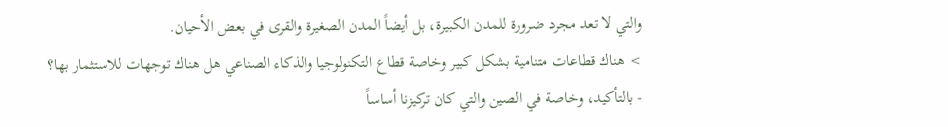والتي لا تعد مجرد ضرورة للمدن الكبيرة، بل أيضاً المدن الصغيرة والقرى في بعض الأحيان.
> هناك قطاعات متنامية بشكل كبير وخاصة قطاع التكنولوجيا والذكاء الصناعي هل هناك توجهات للاستثمار بها؟
- بالتأكيد، وخاصة في الصين والتي كان تركيزنا أساساً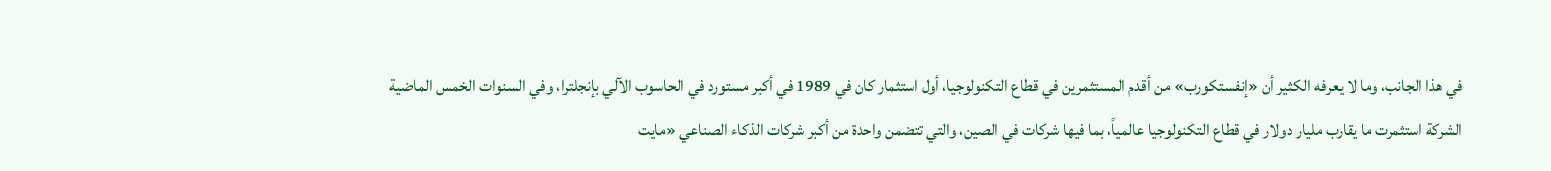في هذا الجانب، وما لا يعرفه الكثير أن «إنفستكورب» من أقدم المستثمرين في قطاع التكنولوجيا، أول استثمار كان في 1989 في أكبر مستورد في الحاسوب الآلي بإنجلترا، وفي السنوات الخمس الماضية الشركة استثمرت ما يقارب مليار دولار في قطاع التكنولوجيا عالمياً، بما فيها شركات في الصين، والتي تتضمن واحدة من أكبر شركات الذكاء الصناعي «مايت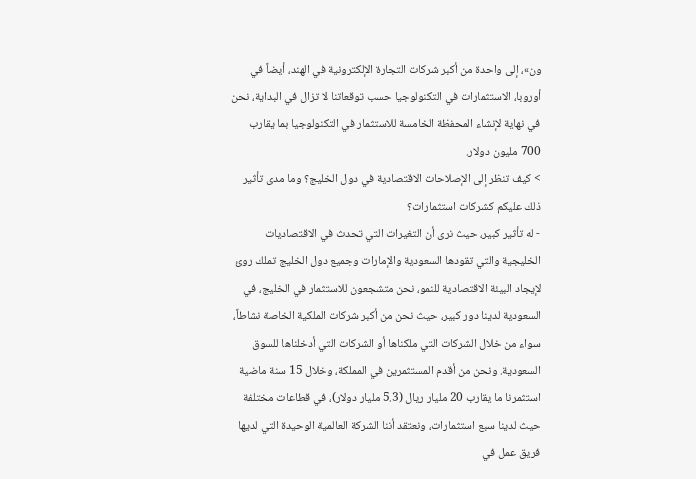ون»، إلى واحدة من أكبر شركات التجارة الإلكترونية في الهند، أيضاً في أوروبا، الاستثمارات في التكنولوجيا حسب توقعاتنا لا تزال في البداية، نحن في نهاية لإنشاء المحفظة الخامسة للاستثمار في التكنولوجيا بما يقارب 700 مليون دولار.
> كيف تنظر إلى الإصلاحات الاقتصادية في دول الخليج؟ وما مدى تأثير ذلك عليكم كشركات استثمارات؟
- له تأثير كبير، حيث نرى أن التغيرات التي تحدث في الاقتصاديات الخليجية والتي تقودها السعودية والإمارات وجميع دول الخليج تملك روئ لإيجاد البيئة الاقتصادية للنمو، نحن متشجعون للاستثمار في الخليج، في السعودية لدينا دور كبير، حيث نحن من أكبر شركات الملكية الخاصة نشاطاً، سواء من خلال الشركات التي ملكناها أو الشركات التي أدخلناها للسوق السعودية. ونحن من أقدم المستثمرين في المملكة، وخلال 15 سنة ماضية استثمرنا ما يقارب 20 مليار ريال (5.3 مليار دولار)، في قطاعات مختلفة حيث لدينا سبع استثمارات، ونعتقد أننا الشركة العالمية الوحيدة التي لديها فريق عمل في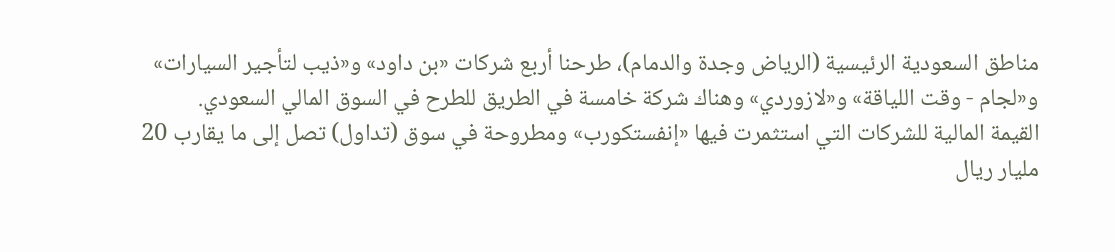مناطق السعودية الرئيسية (الرياض وجدة والدمام)، طرحنا أربع شركات «بن داود» و«ذيب لتأجير السيارات» و«لجام - وقت اللياقة» و«لازوردي» وهناك شركة خامسة في الطريق للطرح في السوق المالي السعودي.
القيمة المالية للشركات التي استثمرت فيها «إنفستكورب» ومطروحة في سوق (تداول) تصل إلى ما يقارب 20 مليار ريال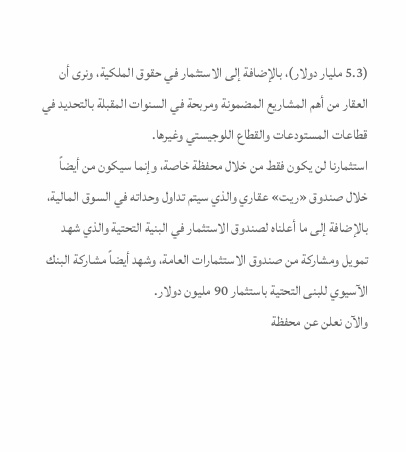(5.3 مليار دولار)، بالإضافة إلى الاستثمار في حقوق الملكية، ونرى أن العقار من أهم المشاريع المضمونة ومربحة في السنوات المقبلة بالتحديد في قطاعات المستودعات والقطاع اللوجيستي وغيرها.
استثمارنا لن يكون فقط من خلال محفظة خاصة، وإنما سيكون من أيضاً خلال صندوق «ريت» عقاري والذي سيتم تداول وحداته في السوق المالية، بالإضافة إلى ما أعلناه لصندوق الاستثمار في البنية التحتية والذي شهد تمويل ومشاركة من صندوق الاستثمارات العامة، وشهد أيضاً مشاركة البنك الآسيوي للبنى التحتية باستثمار 90 مليون دولار.
والآن نعلن عن محفظة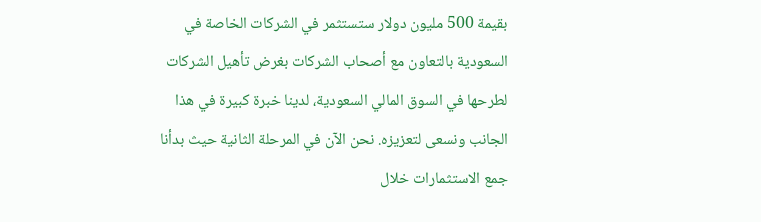بقيمة 500 مليون دولار ستستثمر في الشركات الخاصة في السعودية بالتعاون مع أصحاب الشركات بغرض تأهيل الشركات لطرحها في السوق المالي السعودية، لدينا خبرة كبيرة في هذا الجانب ونسعى لتعزيزه. نحن الآن في المرحلة الثانية حيث بدأنا جمع الاستثمارات خلال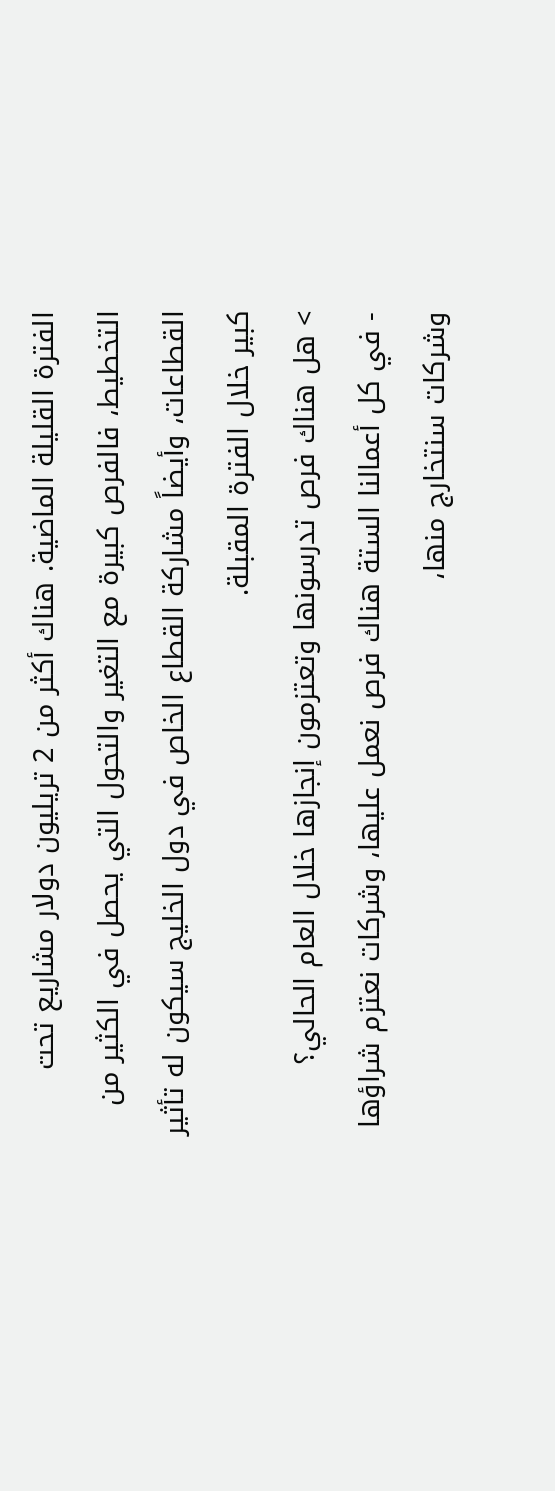الفترة القليلة الماضية. هناك أكثر من 2 تريليون دولار مشاريع تحت التخطيط، فالفرص كبيرة مع التغير والتحول التي يحصل في الكثير من القطاعات، وأيضاً مشاركة القطاع الخاص في دول الخليج سيكون له تأثير كبير خلال الفترة المقبلة.
> هل هناك فرص تدرسونها وتعتزمون إنجازها خلال العام الحالي؟
- في كل أعمالنا الستة هناك فرص نعمل عليها، وشركات نعتزم شراؤها وشركات سنتخارج منها،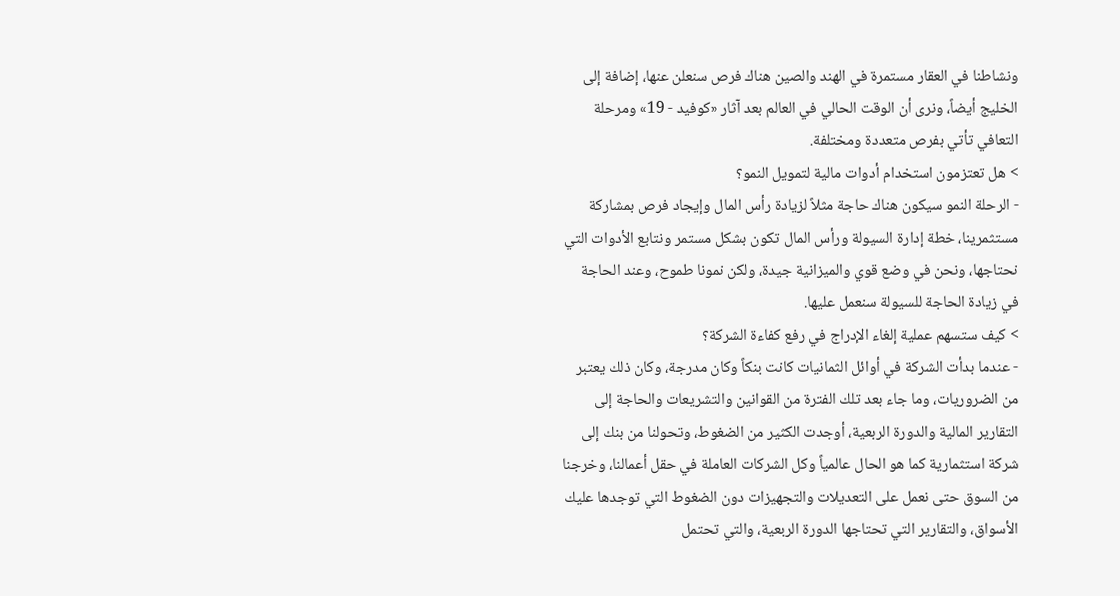ونشاطنا في العقار مستمرة في الهند والصين هناك فرص سنعلن عنها، إضافة إلى الخليج أيضاً، ونرى أن الوقت الحالي في العالم بعد آثار «كوفيد - 19» ومرحلة التعافي تأتي بفرص متعددة ومختلفة.
> هل تعتزمون استخدام أدوات مالية لتمويل النمو؟
- الرحلة النمو سيكون هناك حاجة مثلاً لزيادة رأس المال وإيجاد فرص بمشاركة مستثمرينا، خطة إدارة السيولة ورأس المال تكون بشكل مستمر ونتابع الأدوات التي نحتاجها، ونحن في وضع قوي والميزانية جيدة، ولكن نمونا طموح، وعند الحاجة في زيادة الحاجة للسيولة سنعمل عليها.
> كيف ستسهم عملية إلغاء الإدراج في رفع كفاءة الشركة؟
- عندما بدأت الشركة في أوائل الثمانيات كانت بنكاً وكان مدرجة، وكان ذلك يعتبر من الضروريات، وما جاء بعد تلك الفترة من القوانين والتشريعات والحاجة إلى التقارير المالية والدورة الربعية، أوجدت الكثير من الضغوط، وتحولنا من بنك إلى شركة استثمارية كما هو الحال عالمياً وكل الشركات العاملة في حقل أعمالنا، وخرجنا من السوق حتى نعمل على التعديلات والتجهيزات دون الضغوط التي توجدها عليك الأسواق، والتقارير التي تحتاجها الدورة الربعية، والتي تحتمل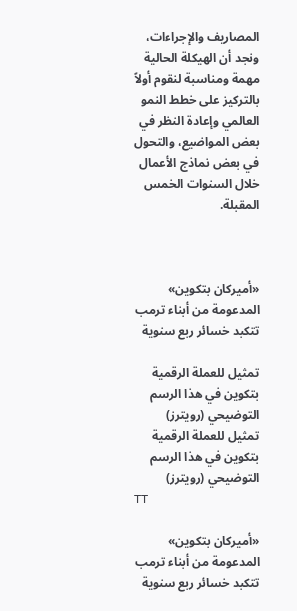المصاريف والإجراءات، ونجد أن الهيكلة الحالية مهمة ومناسبة لنقوم أولاً بالتركيز على خطط النمو العالمي وإعادة النظر في بعض المواضيع، والتحول في بعض نماذج الأعمال خلال السنوات الخمس المقبلة.



«أميركان بتكوين» المدعومة من أبناء ترمب تتكبد خسائر ربع سنوية

تمثيل للعملة الرقمية بتكوين في هذا الرسم التوضيحي (رويترز)
تمثيل للعملة الرقمية بتكوين في هذا الرسم التوضيحي (رويترز)
TT

«أميركان بتكوين» المدعومة من أبناء ترمب تتكبد خسائر ربع سنوية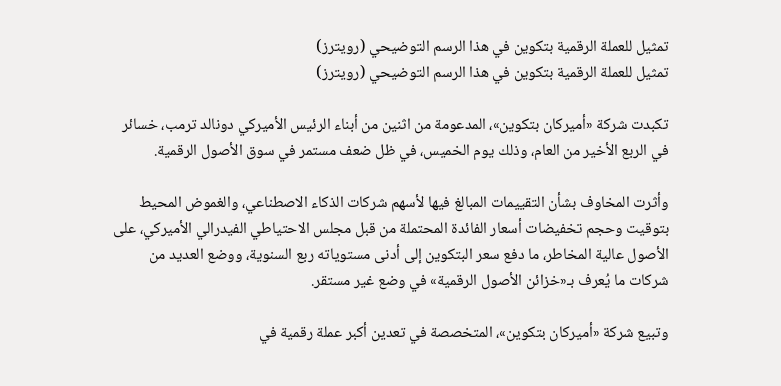تمثيل للعملة الرقمية بتكوين في هذا الرسم التوضيحي (رويترز)
تمثيل للعملة الرقمية بتكوين في هذا الرسم التوضيحي (رويترز)

تكبدت شركة «أميركان بتكوين»، المدعومة من اثنين من أبناء الرئيس الأميركي دونالد ترمب، خسائر في الربع الأخير من العام، وذلك يوم الخميس، في ظل ضعف مستمر في سوق الأصول الرقمية.

وأثرت المخاوف بشأن التقييمات المبالغ فيها لأسهم شركات الذكاء الاصطناعي، والغموض المحيط بتوقيت وحجم تخفيضات أسعار الفائدة المحتملة من قبل مجلس الاحتياطي الفيدرالي الأميركي، على الأصول عالية المخاطر، ما دفع سعر البتكوين إلى أدنى مستوياته ربع السنوية، ووضع العديد من شركات ما يُعرف بـ«خزائن الأصول الرقمية» في وضع غير مستقر.

وتبيع شركة «أميركان بتكوين»، المتخصصة في تعدين أكبر عملة رقمية في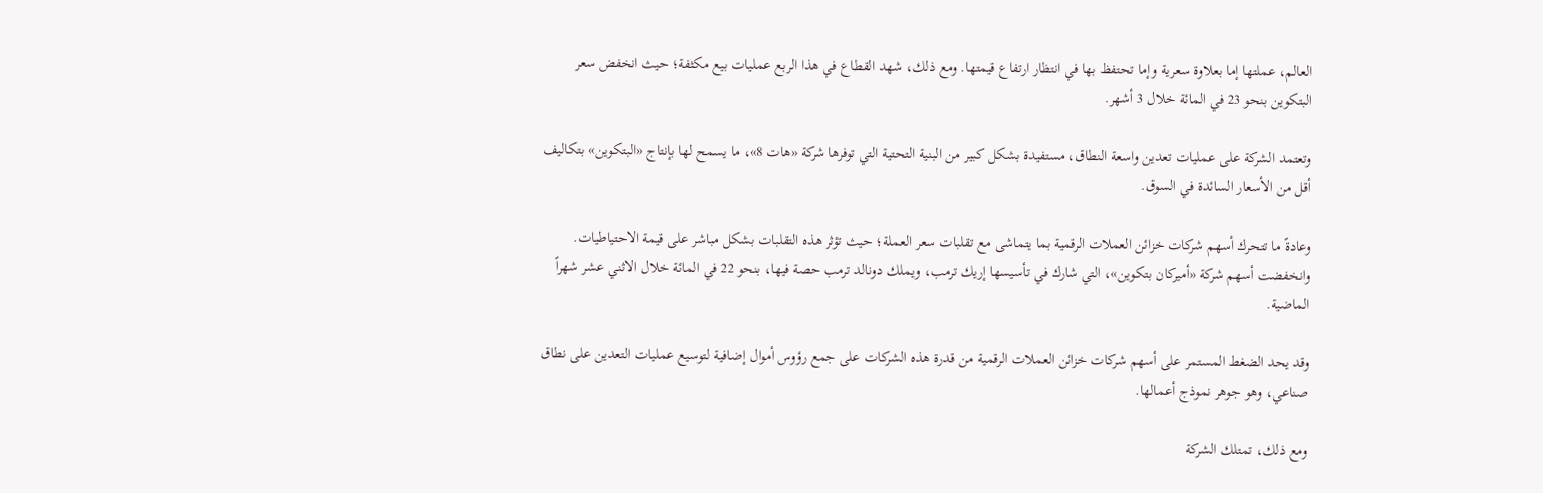العالم، عملتها إما بعلاوة سعرية وإما تحتفظ بها في انتظار ارتفاع قيمتها. ومع ذلك، شهد القطاع في هذا الربع عمليات بيع مكثفة؛ حيث انخفض سعر البتكوين بنحو 23 في المائة خلال 3 أشهر.

وتعتمد الشركة على عمليات تعدين واسعة النطاق، مستفيدة بشكل كبير من البنية التحتية التي توفرها شركة «هات 8»، ما يسمح لها بإنتاج «البتكوين» بتكاليف أقل من الأسعار السائدة في السوق.

وعادةً ما تتحرك أسهم شركات خزائن العملات الرقمية بما يتماشى مع تقلبات سعر العملة؛ حيث تؤثر هذه التقلبات بشكل مباشر على قيمة الاحتياطيات. وانخفضت أسهم شركة «أميركان بتكوين»، التي شارك في تأسيسها إريك ترمب، ويملك دونالد ترمب حصة فيها، بنحو 22 في المائة خلال الاثني عشر شهراً الماضية.

وقد يحد الضغط المستمر على أسهم شركات خزائن العملات الرقمية من قدرة هذه الشركات على جمع رؤوس أموال إضافية لتوسيع عمليات التعدين على نطاق صناعي، وهو جوهر نموذج أعمالها.

ومع ذلك، تمتلك الشركة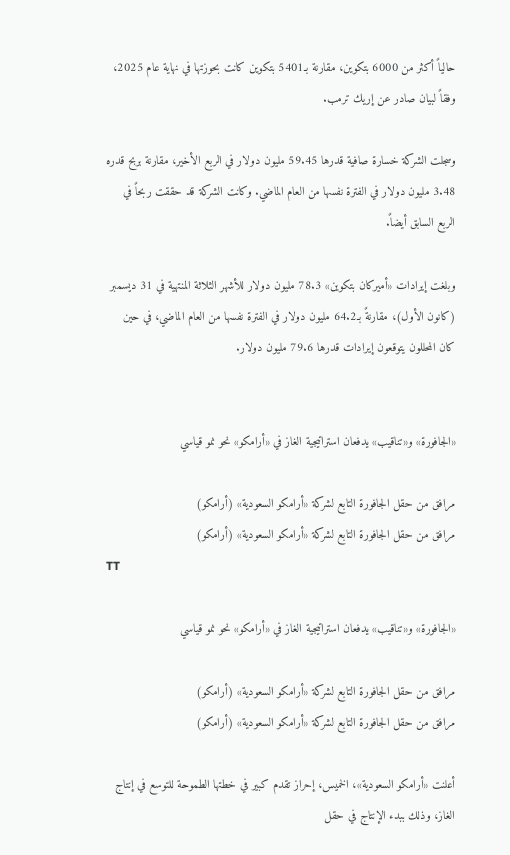حالياً أكثر من 6000 بتكوين، مقارنة بـ5401 بتكوين كانت بحوزتها في نهاية عام 2025، وفقاً لبيان صادر عن إريك ترمب.

وسجلت الشركة خسارة صافية قدرها 59.45 مليون دولار في الربع الأخير، مقارنة بربح قدره 3.48 مليون دولار في الفترة نفسها من العام الماضي. وكانت الشركة قد حققت ربحاً في الربع السابق أيضاً.

وبلغت إيرادات «أميركان بتكوين» 78.3 مليون دولار للأشهر الثلاثة المنتهية في 31 ديسمبر (كانون الأول)، مقارنةً بـ64.2 مليون دولار في الفترة نفسها من العام الماضي، في حين كان المحللون يتوقعون إيرادات قدرها 79.6 مليون دولار.


«الجافورة» و«تناقيب» يدفعان استراتيجية الغاز في «أرامكو» نحو نمو قياسي

مرافق من حقل الجافورة التابع لشركة «أرامكو السعودية» (أرامكو)
مرافق من حقل الجافورة التابع لشركة «أرامكو السعودية» (أرامكو)
TT

«الجافورة» و«تناقيب» يدفعان استراتيجية الغاز في «أرامكو» نحو نمو قياسي

مرافق من حقل الجافورة التابع لشركة «أرامكو السعودية» (أرامكو)
مرافق من حقل الجافورة التابع لشركة «أرامكو السعودية» (أرامكو)

أعلنت «أرامكو السعودية»، الخميس، إحراز تقدم كبير في خطتها الطموحة للتوسع في إنتاج الغاز، وذلك ببدء الإنتاج في حقل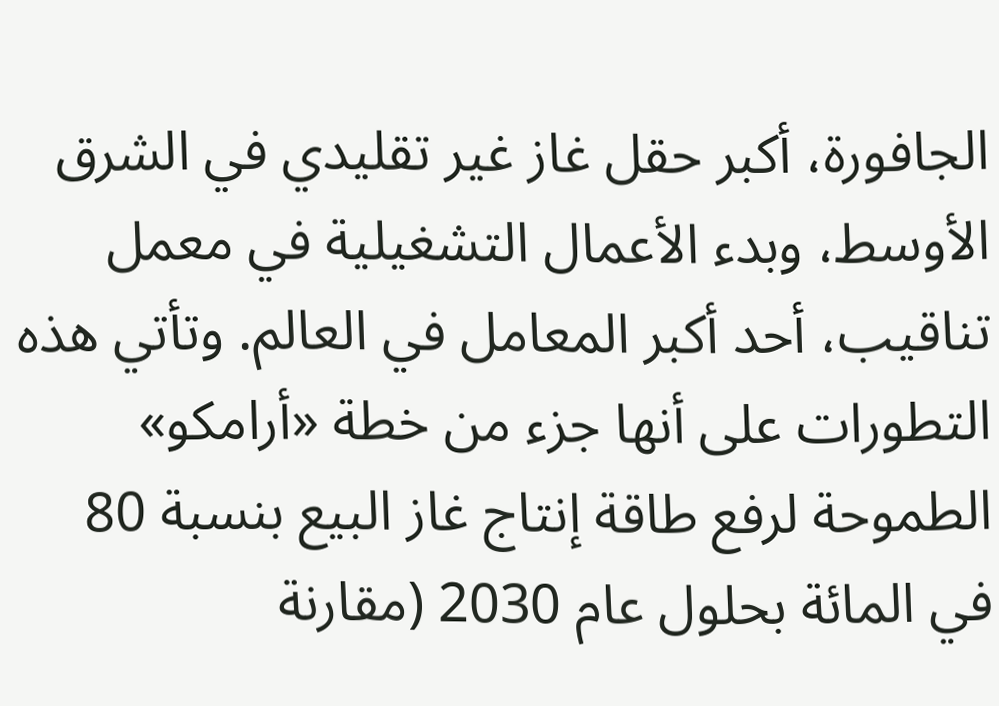الجافورة، أكبر حقل غاز غير تقليدي في الشرق الأوسط، وبدء الأعمال التشغيلية في معمل تناقيب، أحد أكبر المعامل في العالم. وتأتي هذه التطورات على أنها جزء من خطة «أرامكو» الطموحة لرفع طاقة إنتاج غاز البيع بنسبة 80 في المائة بحلول عام 2030 (مقارنة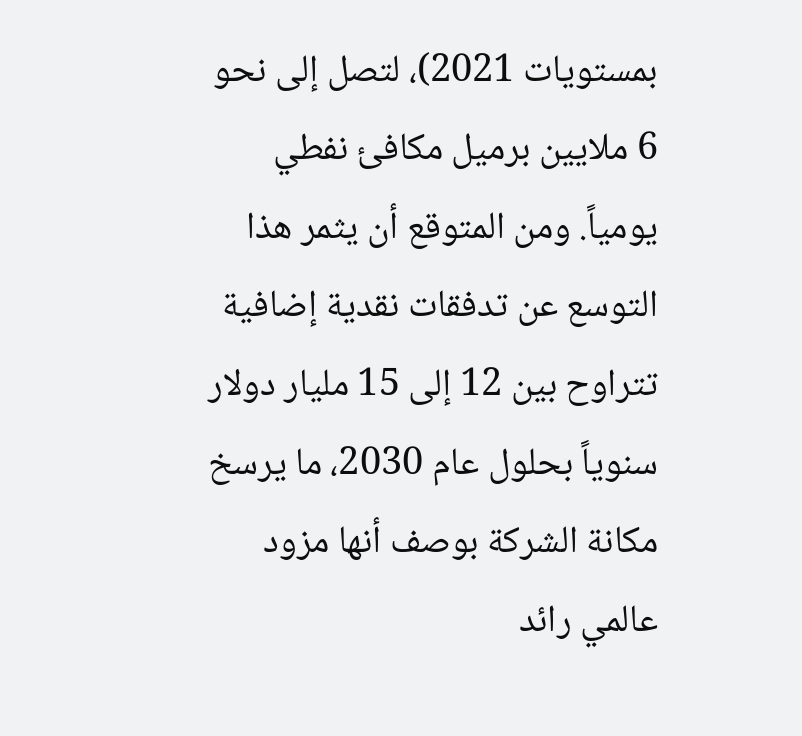بمستويات 2021)، لتصل إلى نحو 6 ملايين برميل مكافئ نفطي يومياً. ومن المتوقع أن يثمر هذا التوسع عن تدفقات نقدية إضافية تتراوح بين 12 إلى 15 مليار دولار سنوياً بحلول عام 2030، ما يرسخ مكانة الشركة بوصف أنها مزود عالمي رائد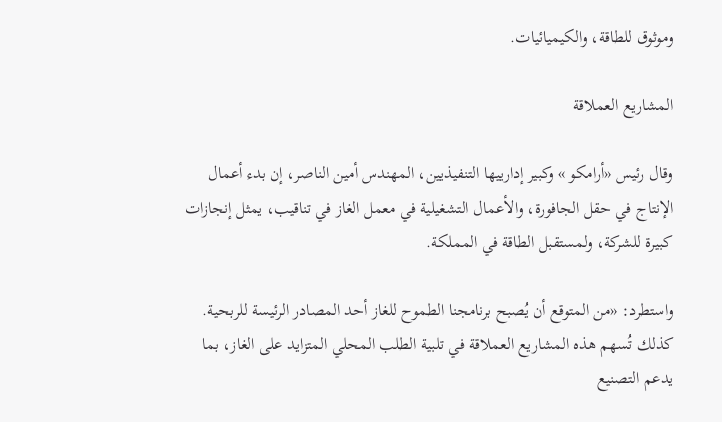وموثوق للطاقة، والكيميائيات.

المشاريع العملاقة

وقال رئيس «أرامكو » وكبير إدارييها التنفيذيين، المهندس أمين الناصر، إن بدء أعمال الإنتاج في حقل الجافورة، والأعمال التشغيلية في معمل الغاز في تناقيب، يمثل إنجازات كبيرة للشركة، ولمستقبل الطاقة في المملكة.

واستطرد: «من المتوقع أن يُصبح برنامجنا الطموح للغاز أحد المصادر الرئيسة للربحية. كذلك تُسهم هذه المشاريع العملاقة في تلبية الطلب المحلي المتزايد على الغاز، بما يدعم التصنيع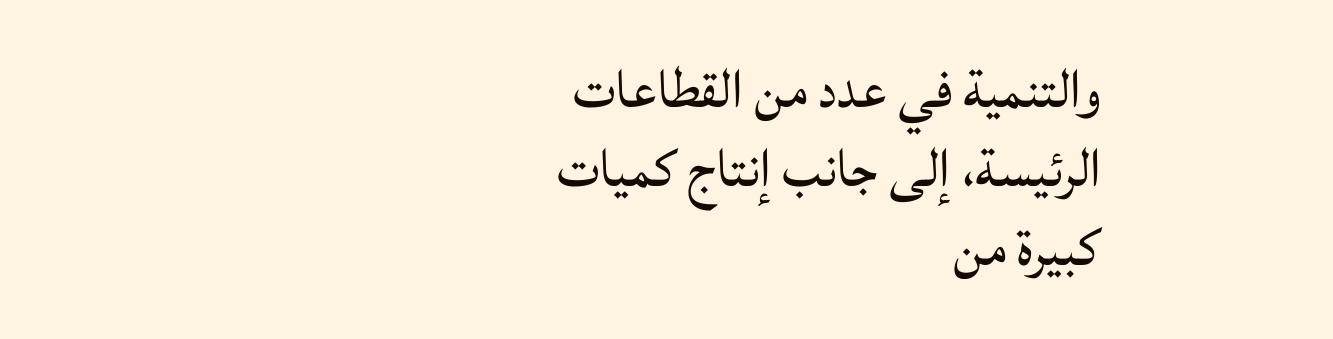والتنمية في عدد من القطاعات الرئيسة، إلى جانب إنتاج كميات كبيرة من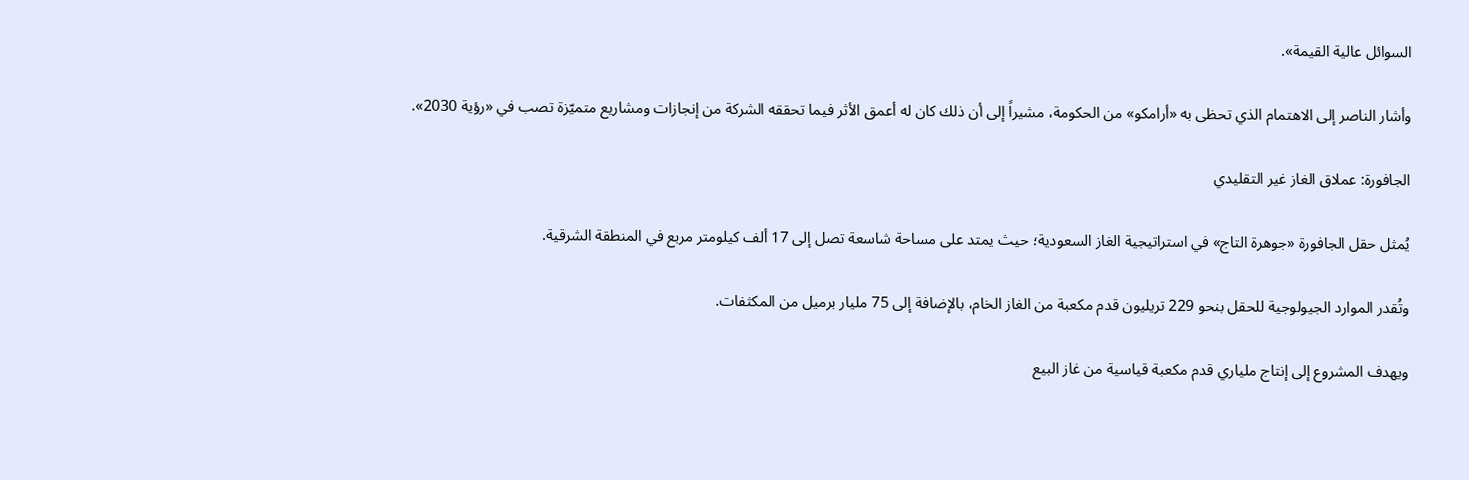السوائل عالية القيمة».

وأشار الناصر إلى الاهتمام الذي تحظى به «أرامكو» من الحكومة، مشيراً إلى أن ذلك كان له أعمق الأثر فيما تحققه الشركة من إنجازات ومشاريع متميّزة تصب في «رؤية 2030».

الجافورة: عملاق الغاز غير التقليدي

يُمثل حقل الجافورة «جوهرة التاج» في استراتيجية الغاز السعودية؛ حيث يمتد على مساحة شاسعة تصل إلى 17 ألف كيلومتر مربع في المنطقة الشرقية.

وتُقدر الموارد الجيولوجية للحقل بنحو 229 تريليون قدم مكعبة من الغاز الخام، بالإضافة إلى 75 مليار برميل من المكثفات.

ويهدف المشروع إلى إنتاج ملياري قدم مكعبة قياسية من غاز البيع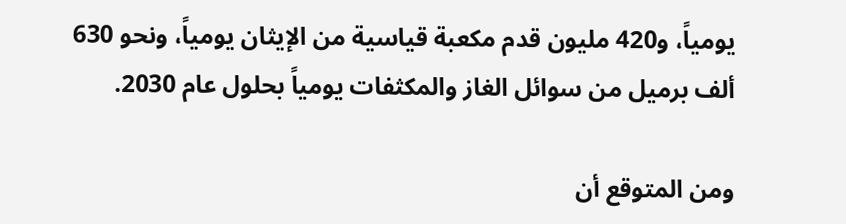يومياً، و420 مليون قدم مكعبة قياسية من الإيثان يومياً، ونحو 630 ألف برميل من سوائل الغاز والمكثفات يومياً بحلول عام 2030.

ومن المتوقع أن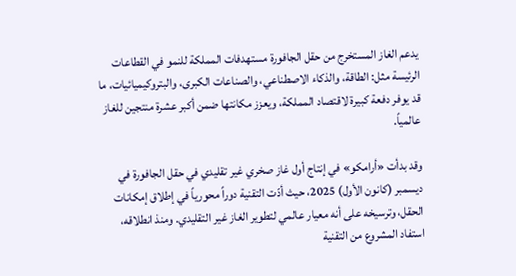يدعم الغاز المستخرج من حقل الجافورة مستهدفات المملكة للنمو في القطاعات الرئيسة مثل: الطاقة، والذكاء الاصطناعي، والصناعات الكبرى، والبتروكيميائيات، ما قد يوفر دفعة كبيرة لاقتصاد المملكة، ويعزز مكانتها ضمن أكبر عشرة منتجين للغاز عالمياً.

وقد بدأت «أرامكو» في إنتاج أول غاز صخري غير تقليدي في حقل الجافورة في ديسمبر (كانون الأول) 2025، حيث أدّت التقنية دوراً محورياً في إطلاق إمكانات الحقل، وترسيخه على أنه معيار عالمي لتطوير الغاز غير التقليدي. ومنذ انطلاقه، استفاد المشروع من التقنية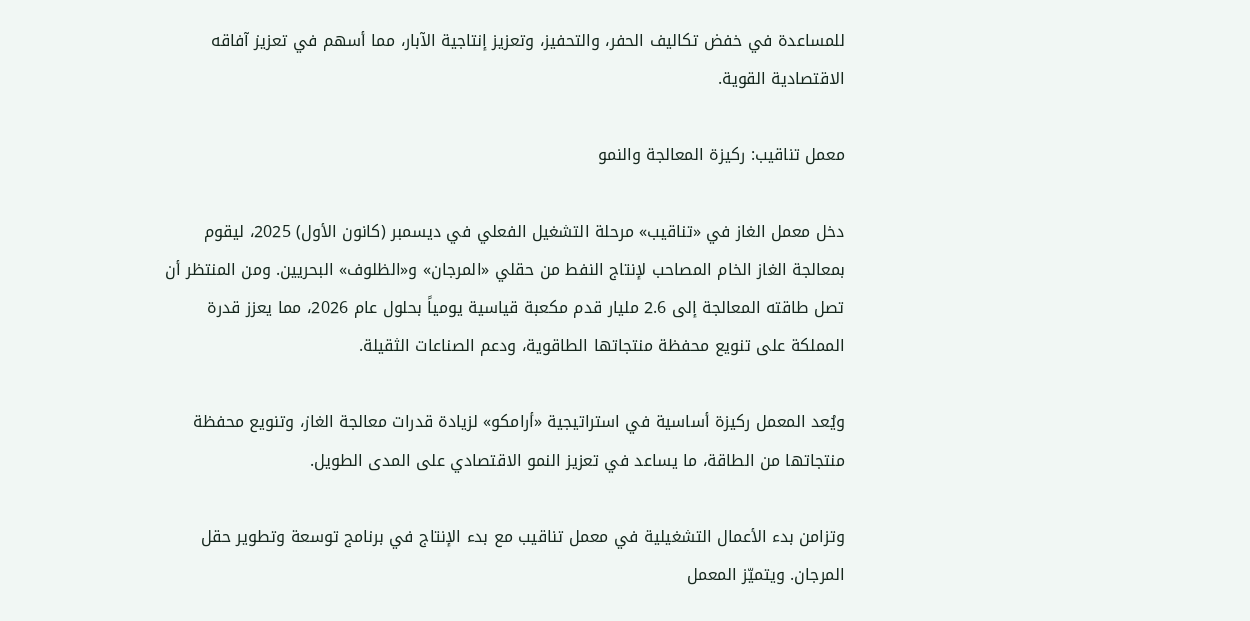للمساعدة في خفض تكاليف الحفر، والتحفيز، وتعزيز إنتاجية الآبار، مما أسهم في تعزيز آفاقه الاقتصادية القوية.

معمل تناقيب: ركيزة المعالجة والنمو

دخل معمل الغاز في «تناقيب» مرحلة التشغيل الفعلي في ديسمبر (كانون الأول) 2025، ليقوم بمعالجة الغاز الخام المصاحب لإنتاج النفط من حقلي «المرجان» و«الظلوف» البحريين. ومن المنتظر أن تصل طاقته المعالجة إلى 2.6 مليار قدم مكعبة قياسية يومياً بحلول عام 2026، مما يعزز قدرة المملكة على تنويع محفظة منتجاتها الطاقوية، ودعم الصناعات الثقيلة.

ويُعد المعمل ركيزة أساسية في استراتيجية «أرامكو» لزيادة قدرات معالجة الغاز، وتنويع محفظة منتجاتها من الطاقة، ما يساعد في تعزيز النمو الاقتصادي على المدى الطويل.

وتزامن بدء الأعمال التشغيلية في معمل تناقيب مع بدء الإنتاج في برنامج توسعة وتطوير حقل المرجان. ويتميّز المعمل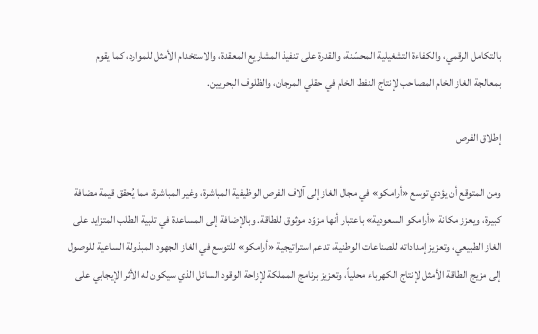بالتكامل الرقمي، والكفاءة التشغيلية المحسّنة، والقدرة على تنفيذ المشاريع المعقدة، والاستخدام الأمثل للموارد، كما يقوم بمعالجة الغاز الخام المصاحب لإنتاج النفط الخام في حقلي المرجان، والظلوف البحريين.

إطلاق الفرص

ومن المتوقع أن يؤدي توسع «أرامكو» في مجال الغاز إلى آلاف الفرص الوظيفية المباشرة، وغير المباشرة، مما يُحقق قيمة مضافة كبيرة، ويعزز مكانة «أرامكو السعودية» باعتبار أنها مزوّد موثوق للطاقة. وبالإضافة إلى المساعدة في تلبية الطلب المتزايد على الغاز الطبيعي، وتعزيز إمداداته للصناعات الوطنية، تدعم استراتيجية «أرامكو» للتوسع في الغاز الجهود المبذولة الساعية للوصول إلى مزيج الطاقة الأمثل لإنتاج الكهرباء محلياً، وتعزيز برنامج المملكة لإزاحة الوقود السائل الذي سيكون له الأثر الإيجابي على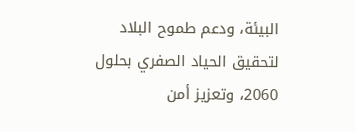البيئة، ودعم طموح البلاد لتحقيق الحياد الصفري بحلول 2060، وتعزيز أمن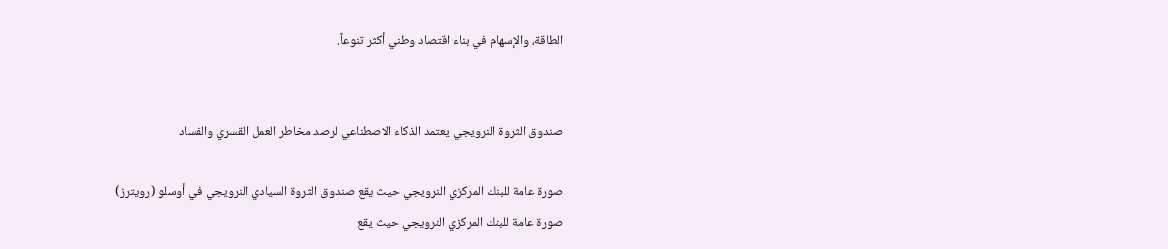الطاقة، والإسهام في بناء اقتصاد وطني أكثر تنوعاً.


صندوق الثروة النرويجي يعتمد الذكاء الاصطناعي لرصد مخاطر العمل القسري والفساد

صورة عامة للبنك المركزي النرويجي حيث يقع صندوق الثروة السيادي النرويجي في أوسلو (رويترز)
صورة عامة للبنك المركزي النرويجي حيث يقع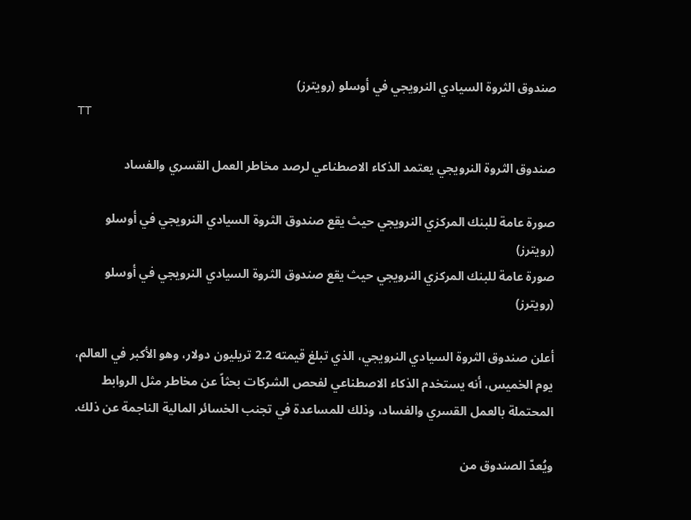صندوق الثروة السيادي النرويجي في أوسلو (رويترز)
TT

صندوق الثروة النرويجي يعتمد الذكاء الاصطناعي لرصد مخاطر العمل القسري والفساد

صورة عامة للبنك المركزي النرويجي حيث يقع صندوق الثروة السيادي النرويجي في أوسلو (رويترز)
صورة عامة للبنك المركزي النرويجي حيث يقع صندوق الثروة السيادي النرويجي في أوسلو (رويترز)

أعلن صندوق الثروة السيادي النرويجي، الذي تبلغ قيمته 2.2 تريليون دولار، وهو الأكبر في العالم، يوم الخميس، أنه يستخدم الذكاء الاصطناعي لفحص الشركات بحثاً عن مخاطر مثل الروابط المحتملة بالعمل القسري والفساد، وذلك للمساعدة في تجنب الخسائر المالية الناجمة عن ذلك.

ويُعدّ الصندوق من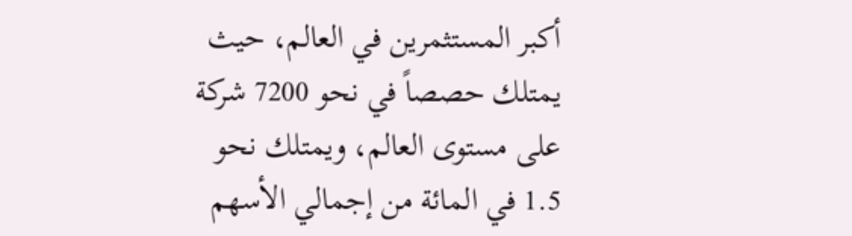أكبر المستثمرين في العالم، حيث يمتلك حصصاً في نحو 7200 شركة على مستوى العالم، ويمتلك نحو 1.5 في المائة من إجمالي الأسهم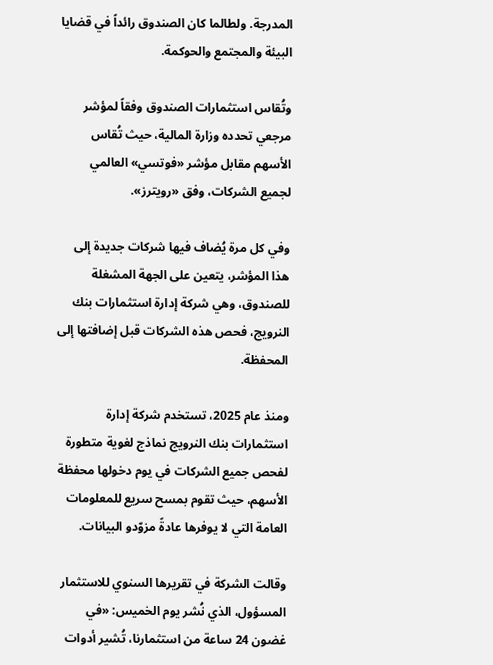المدرجة. ولطالما كان الصندوق رائداً في قضايا البيئة والمجتمع والحوكمة.

وتُقاس استثمارات الصندوق وفقاً لمؤشر مرجعي تحدده وزارة المالية، حيث تُقاس الأسهم مقابل مؤشر «فوتسي» العالمي لجميع الشركات، وفق «رويترز».

وفي كل مرة يُضاف فيها شركات جديدة إلى هذا المؤشر، يتعين على الجهة المشغلة للصندوق، وهي شركة إدارة استثمارات بنك النرويج، فحص هذه الشركات قبل إضافتها إلى المحفظة.

ومنذ عام 2025، تستخدم شركة إدارة استثمارات بنك النرويج نماذج لغوية متطورة لفحص جميع الشركات في يوم دخولها محفظة الأسهم، حيث تقوم بمسح سريع للمعلومات العامة التي لا يوفرها عادةً مزوّدو البيانات.

وقالت الشركة في تقريرها السنوي للاستثمار المسؤول، الذي نُشر يوم الخميس: «في غضون 24 ساعة من استثمارنا، تُشير أدوات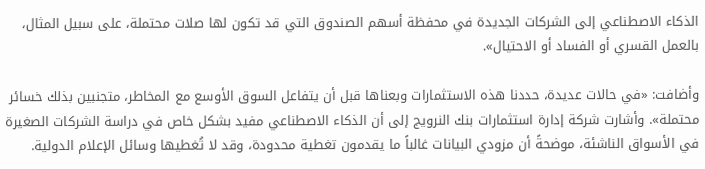الذكاء الاصطناعي إلى الشركات الجديدة في محفظة أسهم الصندوق التي قد تكون لها صلات محتملة، على سبيل المثال، بالعمل القسري أو الفساد أو الاحتيال».

وأضافت: «في حالات عديدة، حددنا هذه الاستثمارات وبعناها قبل أن يتفاعل السوق الأوسع مع المخاطر، متجنبين بذلك خسائر محتملة». وأشارت شركة إدارة استثمارات بنك النرويج إلى أن الذكاء الاصطناعي مفيد بشكل خاص في دراسة الشركات الصغيرة في الأسواق الناشئة، موضحةً أن مزودي البيانات غالباً ما يقدمون تغطية محدودة، وقد لا تُغطيها وسائل الإعلام الدولية.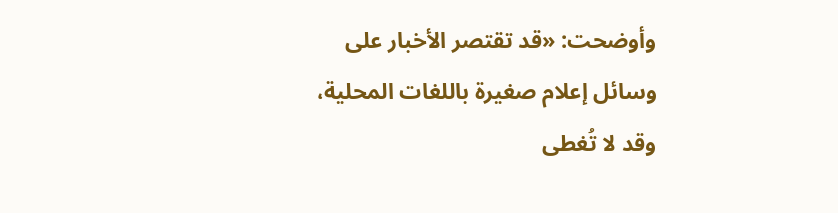وأوضحت: «قد تقتصر الأخبار على وسائل إعلام صغيرة باللغات المحلية، وقد لا تُغطى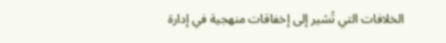الخلافات التي تُشير إلى إخفاقات منهجية في إدارة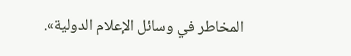المخاطر في وسائل الإعلام الدولية».